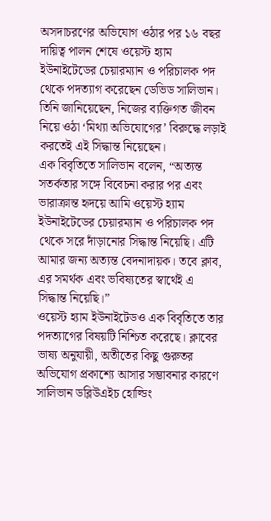অসদাচরণের অভিযোগ ওঠার পর ১৬ বছর দায়িত্ব পালন শেষে ওয়েস্ট হ্যাম ইউনাইটেডের চেয়ারম্যান ও পরিচালক পদ থেকে পদত্যাগ করেছেন ডেভিড সালিভান। তিনি জানিয়েছেন, নিজের ব্যক্তিগত জীবন নিয়ে ওঠা ‘মিথ্যা অভিযোগের’ বিরুদ্ধে লড়াই করতেই এই সিদ্ধান্ত নিয়েছেন।
এক বিবৃতিতে সালিভান বলেন, “অত্যন্ত সতর্কতার সঙ্গে বিবেচনা করার পর এবং ভারাক্রান্ত হৃদয়ে আমি ওয়েস্ট হ্যাম ইউনাইটেডের চেয়ারম্যান ও পরিচালক পদ থেকে সরে দাঁড়ানোর সিদ্ধান্ত নিয়েছি। এটি আমার জন্য অত্যন্ত বেদনাদায়ক। তবে ক্লাব, এর সমর্থক এবং ভবিষ্যতের স্বার্থেই এ সিদ্ধান্ত নিয়েছি।”
ওয়েস্ট হ্যাম ইউনাইটেডও এক বিবৃতিতে তার পদত্যাগের বিষয়টি নিশ্চিত করেছে। ক্লাবের ভাষ্য অনুযায়ী, অতীতের কিছু গুরুতর অভিযোগ প্রকাশ্যে আসার সম্ভাবনার কারণে সালিভান ডব্লিউএইচ হোল্ডিং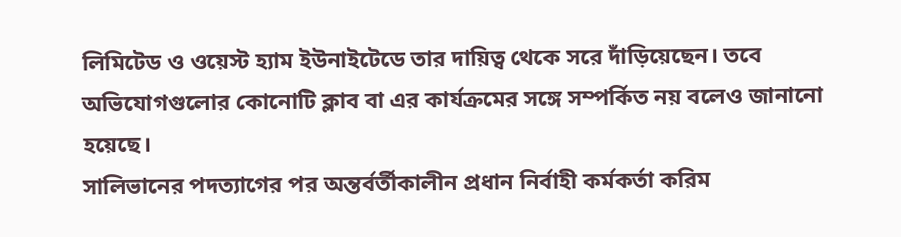লিমিটেড ও ওয়েস্ট হ্যাম ইউনাইটেডে তার দায়িত্ব থেকে সরে দাঁড়িয়েছেন। তবে অভিযোগগুলোর কোনোটি ক্লাব বা এর কার্যক্রমের সঙ্গে সম্পর্কিত নয় বলেও জানানো হয়েছে।
সালিভানের পদত্যাগের পর অন্তর্বর্তীকালীন প্রধান নির্বাহী কর্মকর্তা করিম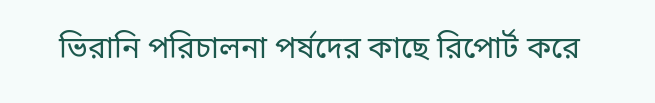ভিরানি পরিচালনা পর্ষদের কাছে রিপোর্ট করে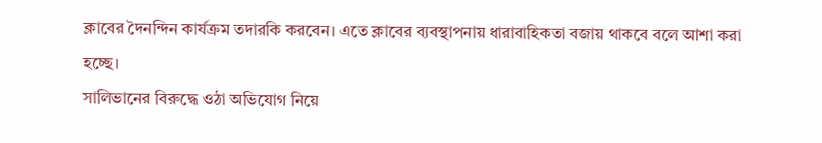ক্লাবের দৈনন্দিন কার্যক্রম তদারকি করবেন। এতে ক্লাবের ব্যবস্থাপনায় ধারাবাহিকতা বজায় থাকবে বলে আশা করা হচ্ছে।
সালিভানের বিরুদ্ধে ওঠা অভিযোগ নিয়ে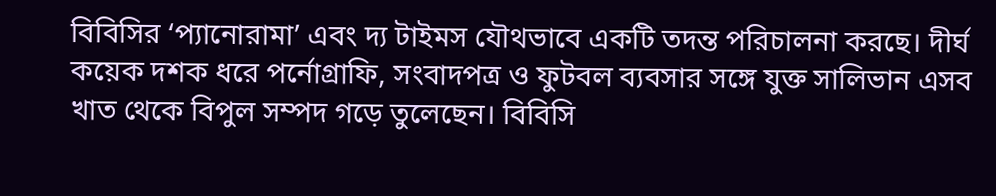বিবিসির ‘প্যানোরামা’ এবং দ্য টাইমস যৌথভাবে একটি তদন্ত পরিচালনা করছে। দীর্ঘ কয়েক দশক ধরে পর্নোগ্রাফি, সংবাদপত্র ও ফুটবল ব্যবসার সঙ্গে যুক্ত সালিভান এসব খাত থেকে বিপুল সম্পদ গড়ে তুলেছেন। বিবিসি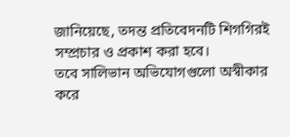জানিয়েছে, তদন্ত প্রতিবেদনটি শিগগিরই সম্প্রচার ও প্রকাশ করা হবে।
তবে সালিভান অভিযোগগুলো অস্বীকার করে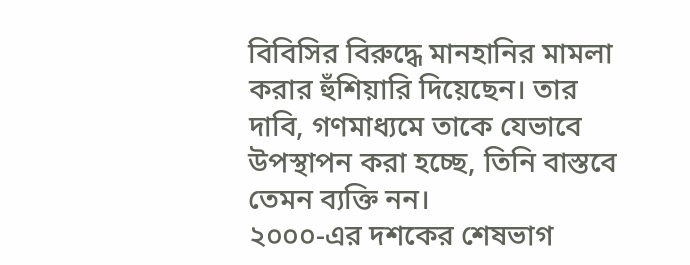বিবিসির বিরুদ্ধে মানহানির মামলা করার হুঁশিয়ারি দিয়েছেন। তার দাবি, গণমাধ্যমে তাকে যেভাবে উপস্থাপন করা হচ্ছে, তিনি বাস্তবে তেমন ব্যক্তি নন।
২০০০-এর দশকের শেষভাগ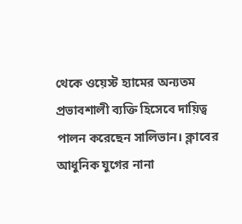থেকে ওয়েস্ট হ্যামের অন্যতম প্রভাবশালী ব্যক্তি হিসেবে দায়িত্ব পালন করেছেন সালিভান। ক্লাবের আধুনিক যুগের নানা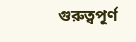গুরুত্বপূর্ণ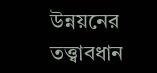উন্নয়নের তত্ত্বাবধান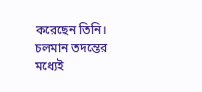করেছেন তিনি। চলমান তদন্তের মধ্যেই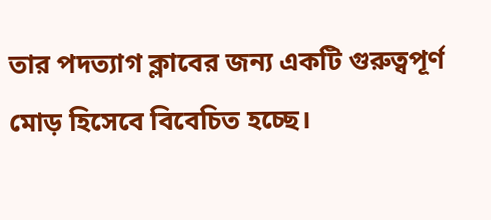তার পদত্যাগ ক্লাবের জন্য একটি গুরুত্বপূর্ণ মোড় হিসেবে বিবেচিত হচ্ছে।